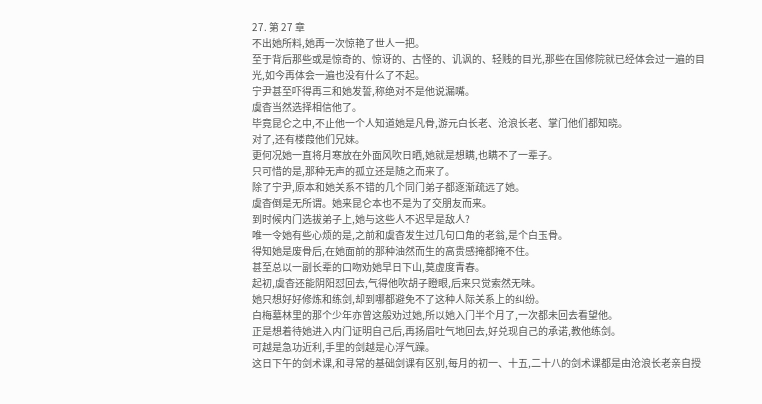27. 第 27 章
不出她所料,她再一次惊艳了世人一把。
至于背后那些或是惊奇的、惊讶的、古怪的、讥讽的、轻贱的目光,那些在国修院就已经体会过一遍的目光,如今再体会一遍也没有什么了不起。
宁尹甚至吓得再三和她发誓,称绝对不是他说漏嘴。
虞杳当然选择相信他了。
毕竟昆仑之中,不止他一个人知道她是凡骨,游元白长老、沧浪长老、掌门他们都知晓。
对了,还有楼葭他们兄妹。
更何况她一直将月寒放在外面风吹日晒,她就是想瞒,也瞒不了一辈子。
只可惜的是,那种无声的孤立还是随之而来了。
除了宁尹,原本和她关系不错的几个同门弟子都逐渐疏远了她。
虞杳倒是无所谓。她来昆仑本也不是为了交朋友而来。
到时候内门选拔弟子上,她与这些人不迟早是敌人?
唯一令她有些心烦的是,之前和虞杳发生过几句口角的老翁,是个白玉骨。
得知她是废骨后,在她面前的那种油然而生的高贵感掩都掩不住。
甚至总以一副长辈的口吻劝她早日下山,莫虚度青春。
起初,虞杳还能阴阳怼回去,气得他吹胡子瞪眼,后来只觉索然无味。
她只想好好修炼和练剑,却到哪都避免不了这种人际关系上的纠纷。
白梅墓林里的那个少年亦曾这般劝过她,所以她入门半个月了,一次都未回去看望他。
正是想着待她进入内门证明自己后,再扬眉吐气地回去,好兑现自己的承诺,教他练剑。
可越是急功近利,手里的剑越是心浮气躁。
这日下午的剑术课,和寻常的基础剑课有区别,每月的初一、十五,二十八的剑术课都是由沧浪长老亲自授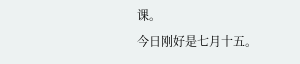课。
今日刚好是七月十五。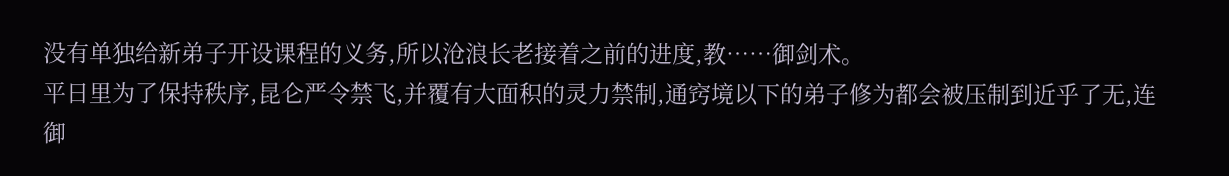没有单独给新弟子开设课程的义务,所以沧浪长老接着之前的进度,教……御剑术。
平日里为了保持秩序,昆仑严令禁飞,并覆有大面积的灵力禁制,通窍境以下的弟子修为都会被压制到近乎了无,连御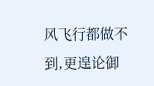风飞行都做不到,更遑论御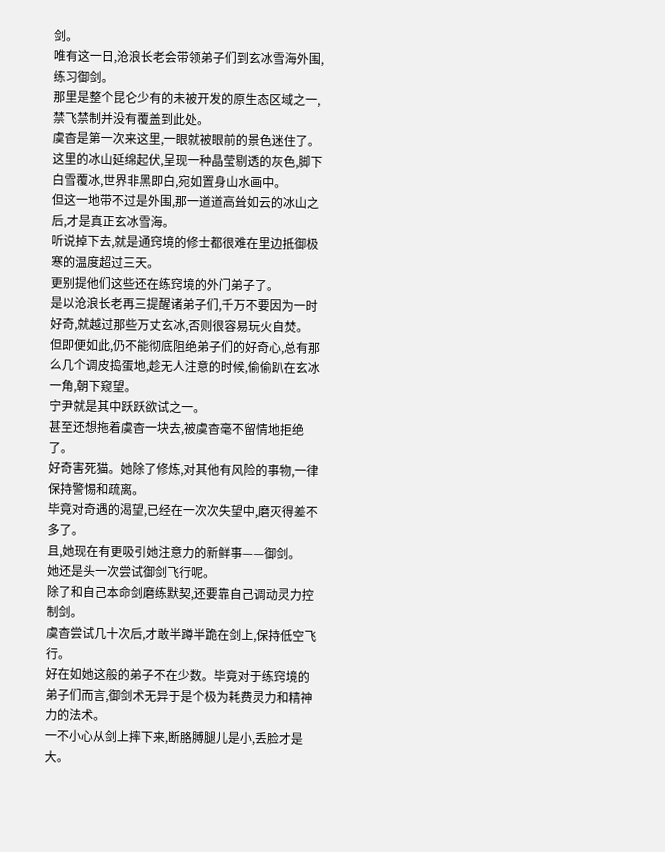剑。
唯有这一日,沧浪长老会带领弟子们到玄冰雪海外围,练习御剑。
那里是整个昆仑少有的未被开发的原生态区域之一,禁飞禁制并没有覆盖到此处。
虞杳是第一次来这里,一眼就被眼前的景色迷住了。
这里的冰山延绵起伏,呈现一种晶莹剔透的灰色,脚下白雪覆冰,世界非黑即白,宛如置身山水画中。
但这一地带不过是外围,那一道道高耸如云的冰山之后,才是真正玄冰雪海。
听说掉下去,就是通窍境的修士都很难在里边抵御极寒的温度超过三天。
更别提他们这些还在练窍境的外门弟子了。
是以沧浪长老再三提醒诸弟子们,千万不要因为一时好奇,就越过那些万丈玄冰,否则很容易玩火自焚。
但即便如此,仍不能彻底阻绝弟子们的好奇心,总有那么几个调皮捣蛋地,趁无人注意的时候,偷偷趴在玄冰一角,朝下窥望。
宁尹就是其中跃跃欲试之一。
甚至还想拖着虞杳一块去,被虞杳毫不留情地拒绝了。
好奇害死猫。她除了修炼,对其他有风险的事物,一律保持警惕和疏离。
毕竟对奇遇的渴望,已经在一次次失望中,磨灭得差不多了。
且,她现在有更吸引她注意力的新鲜事——御剑。
她还是头一次尝试御剑飞行呢。
除了和自己本命剑磨练默契,还要靠自己调动灵力控制剑。
虞杳尝试几十次后,才敢半蹲半跪在剑上,保持低空飞行。
好在如她这般的弟子不在少数。毕竟对于练窍境的弟子们而言,御剑术无异于是个极为耗费灵力和精神力的法术。
一不小心从剑上摔下来,断胳膊腿儿是小,丢脸才是大。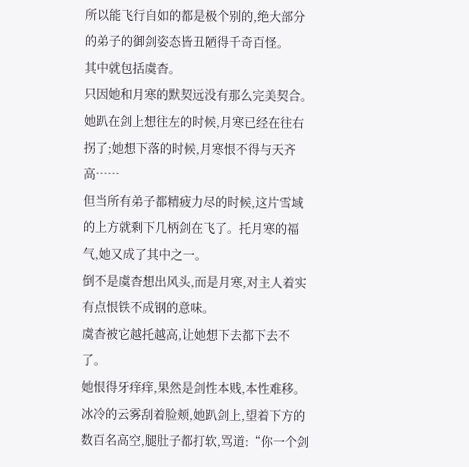所以能飞行自如的都是极个别的,绝大部分的弟子的御剑姿态皆丑陋得千奇百怪。
其中就包括虞杳。
只因她和月寒的默契远没有那么完美契合。
她趴在剑上想往左的时候,月寒已经在往右拐了;她想下落的时候,月寒恨不得与天齐高……
但当所有弟子都精疲力尽的时候,这片雪域的上方就剩下几柄剑在飞了。托月寒的福气,她又成了其中之一。
倒不是虞杳想出风头,而是月寒,对主人着实有点恨铁不成钢的意味。
虞杳被它越托越高,让她想下去都下去不了。
她恨得牙痒痒,果然是剑性本贱,本性难移。
冰冷的云雾刮着脸颊,她趴剑上,望着下方的数百名高空,腿肚子都打软,骂道:“你一个剑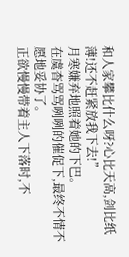和人家攀比什么呀?心比天高,剑比纸薄!还不赶紧放我下去!”
月寒嫌弃地照着她的下巴。
在虞杳骂骂咧咧的催促下,最终不情不愿地妥协了。
正欲慢慢带着主人下落时,不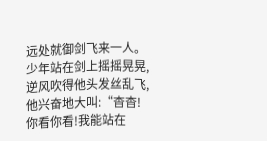远处就御剑飞来一人。
少年站在剑上摇摇晃晃,逆风吹得他头发丝乱飞,他兴奋地大叫:“杳杳!你看你看!我能站在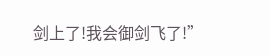剑上了!我会御剑飞了!”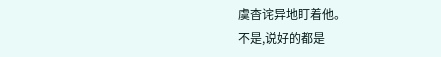虞杳诧异地盯着他。
不是,说好的都是